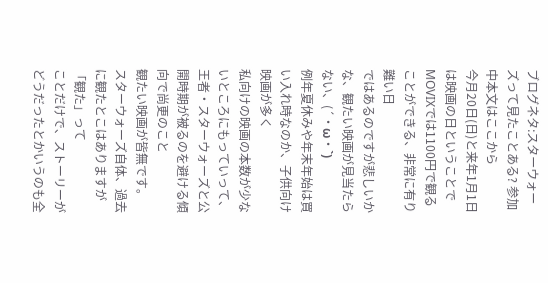ブログネタ:スターウォーズって見たことある? 参加中本文はここから
今月20日(日)と来年1月1日は映画の日ということで
MOVIXでは1100円で観ることができる、非常に有り難い日
ではあるのですが悲しいかな、観たい映画が見当たらない、(´・ω・`)
例年夏休みや年末年始は買い入れ時なのか、子供向け映画が多く
私向けの映画の本数が少ないところにもっていって、
王者・スターウォーズと公開時期が被るのを避ける傾向で尚更のこと
観たい映画が皆無です。
スターウォーズ自体、過去に観たとこはありますが「観た」って
ことだけで、ストーリーがどうだったとかいうのも全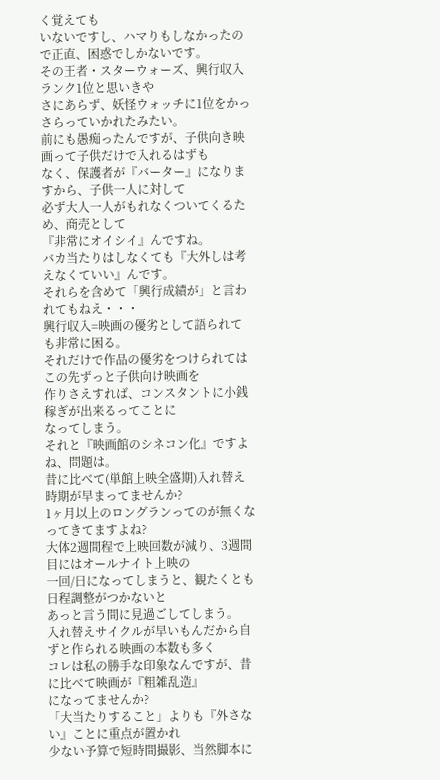く覚えても
いないですし、ハマりもしなかったので正直、困惑でしかないです。
その王者・スターウォーズ、興行収入ランク1位と思いきや
さにあらず、妖怪ウォッチに1位をかっさらっていかれたみたい。
前にも愚痴ったんですが、子供向き映画って子供だけで入れるはずも
なく、保護者が『バーター』になりますから、子供一人に対して
必ず大人一人がもれなくついてくるため、商売として
『非常にオイシイ』んですね。
バカ当たりはしなくても『大外しは考えなくていい』んです。
それらを含めて「興行成績が」と言われてもねえ・・・
興行収入=映画の優劣として語られても非常に困る。
それだけで作品の優劣をつけられてはこの先ずっと子供向け映画を
作りさえすれば、コンスタントに小銭稼ぎが出来るってことに
なってしまう。
それと『映画館のシネコン化』ですよね、問題は。
昔に比べて(単館上映全盛期)入れ替え時期が早まってませんか?
1ヶ月以上のロングランってのが無くなってきてますよね?
大体2週間程で上映回数が減り、3週間目にはオールナイト上映の
一回/日になってしまうと、観たくとも日程調整がつかないと
あっと言う間に見過ごしてしまう。
入れ替えサイクルが早いもんだから自ずと作られる映画の本数も多く
コレは私の勝手な印象なんですが、昔に比べて映画が『粗雑乱造』
になってませんか?
「大当たりすること」よりも『外さない』ことに重点が置かれ
少ない予算で短時間撮影、当然脚本に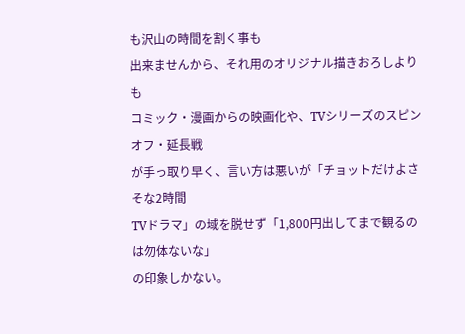も沢山の時間を割く事も
出来ませんから、それ用のオリジナル描きおろしよりも
コミック・漫画からの映画化や、TVシリーズのスピンオフ・延長戦
が手っ取り早く、言い方は悪いが「チョットだけよさそな2時間
TVドラマ」の域を脱せず「1,800円出してまで観るのは勿体ないな」
の印象しかない。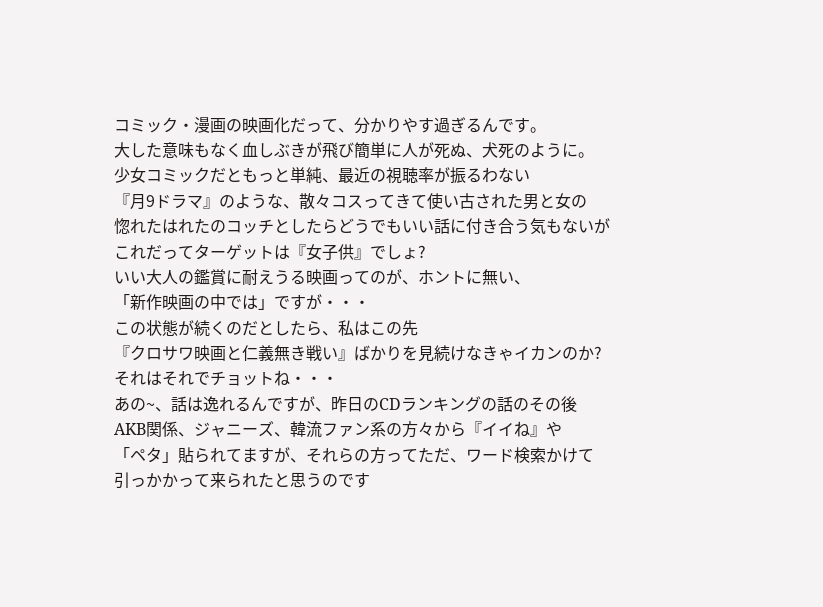コミック・漫画の映画化だって、分かりやす過ぎるんです。
大した意味もなく血しぶきが飛び簡単に人が死ぬ、犬死のように。
少女コミックだともっと単純、最近の視聴率が振るわない
『月9ドラマ』のような、散々コスってきて使い古された男と女の
惚れたはれたのコッチとしたらどうでもいい話に付き合う気もないが
これだってターゲットは『女子供』でしょ?
いい大人の鑑賞に耐えうる映画ってのが、ホントに無い、
「新作映画の中では」ですが・・・
この状態が続くのだとしたら、私はこの先
『クロサワ映画と仁義無き戦い』ばかりを見続けなきゃイカンのか?
それはそれでチョットね・・・
あの~、話は逸れるんですが、昨日のCDランキングの話のその後
AKB関係、ジャニーズ、韓流ファン系の方々から『イイね』や
「ペタ」貼られてますが、それらの方ってただ、ワード検索かけて
引っかかって来られたと思うのです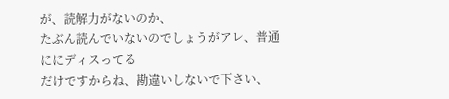が、読解力がないのか、
たぶん読んでいないのでしょうがアレ、普通ににディスってる
だけですからね、勘違いしないで下さい、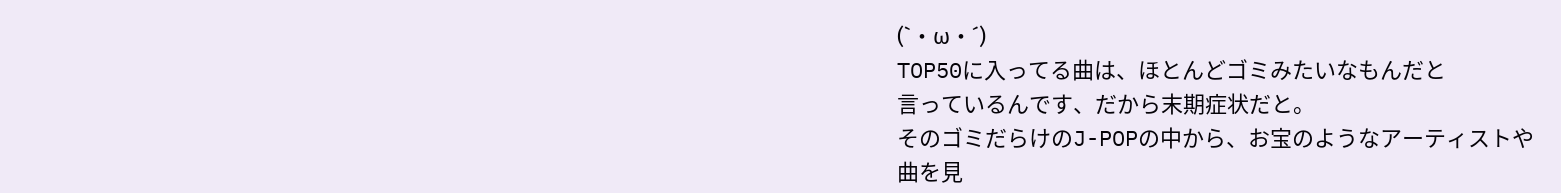(`・ω・´)
TOP50に入ってる曲は、ほとんどゴミみたいなもんだと
言っているんです、だから末期症状だと。
そのゴミだらけのJ-POPの中から、お宝のようなアーティストや
曲を見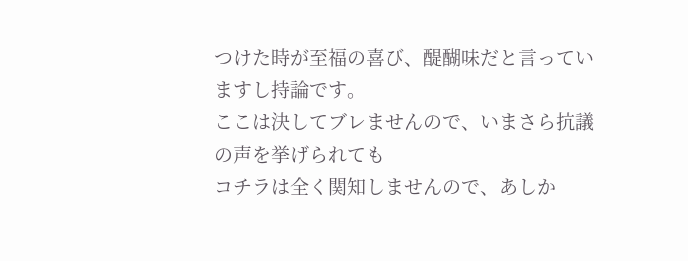つけた時が至福の喜び、醍醐味だと言っていますし持論です。
ここは決してブレませんので、いまさら抗議の声を挙げられても
コチラは全く関知しませんので、あしか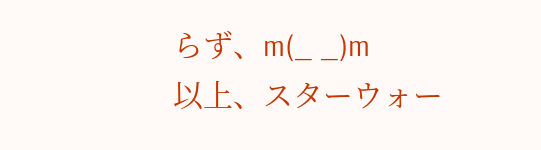らず、m(_ _)m
以上、スターウォー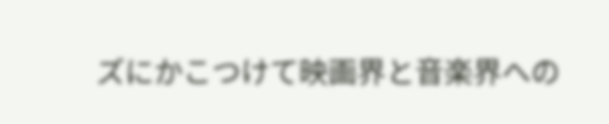ズにかこつけて映画界と音楽界への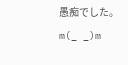愚痴でした。
m(_ _)m